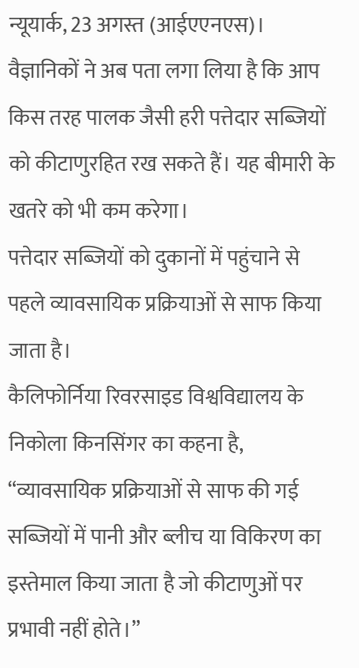न्यूयार्क, 23 अगस्त (आईएएनएस)। वैज्ञानिकों ने अब पता लगा लिया है कि आप किस तरह पालक जैसी हरी पत्तेदार सब्जियों को कीटाणुरहित रख सकते हैं। यह बीमारी के खतरे को भी कम करेगा।
पत्तेदार सब्जियों को दुकानों में पहुंचाने से पहले व्यावसायिक प्रक्रियाओं से साफ किया जाता है।
कैलिफोर्निया रिवरसाइड विश्वविद्यालय के निकोला किनसिंगर का कहना है, “व्यावसायिक प्रक्रियाओं से साफ की गई सब्जियों में पानी और ब्लीच या विकिरण का इस्तेमाल किया जाता है जो कीटाणुओं पर प्रभावी नहीं होते।”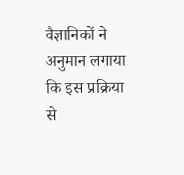वैज्ञानिकों ने अनुमान लगाया कि इस प्रक्रिया से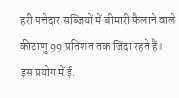हरी पत्तेदार सब्जियों में बीमारी फैलाने वाले कीटाणु 99 प्रतिशत तक जिंदा रहते हैं।
इस प्रयोग में ई.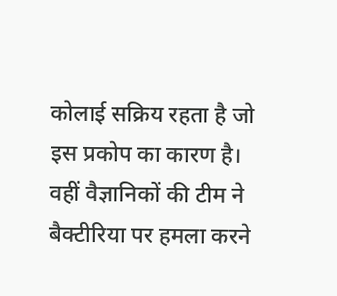कोलाई सक्रिय रहता है जो इस प्रकोप का कारण है। वहीं वैज्ञानिकों की टीम ने बैक्टीरिया पर हमला करने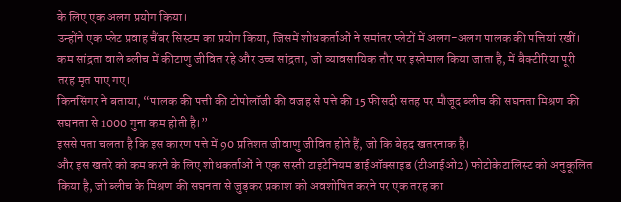के लिए एक अलग प्रयोग किया।
उन्होंने एक प्लेट प्रवाह चैंबर सिस्टम का प्रयोग किया, जिसमें शोधकर्ताओं ने समांतर प्लेटों में अलग-अलग पालक की पत्तियां रखीं।
कम सांद्रता वाले ब्लीच में कीटाणु जीवित रहे और उच्च सांद्रता, जो व्यावसायिक तौर पर इस्तेमाल किया जाता है, में बैक्टीरिया पूरी तरह मृत पाए गए।
किनसिंगर ने बताया, “पालक की पत्ती की टोपोलॉजी की वजह से पत्ते की 15 फीसदी सतह पर मौजूद ब्लीच की सघनता मिश्रण की सघनता से 1000 गुना कम होती है।”
इससे पता चलता है कि इस कारण पत्ते में 90 प्रतिशत जीवाणु जीवित होते हैं, जो कि बेहद खतरनाक है।
और इस खतरे को कम करने के लिए शोधकर्ताओं ने एक सस्ती टाइटेनियम डाईऑक्साइड (टीआईओ2) फोटोकेटालिस्ट को अनुकूलित किया है, जो ब्लीच के मिश्रण की सघनता से जुड़कर प्रकाश को अवशोषित करने पर एक तरह का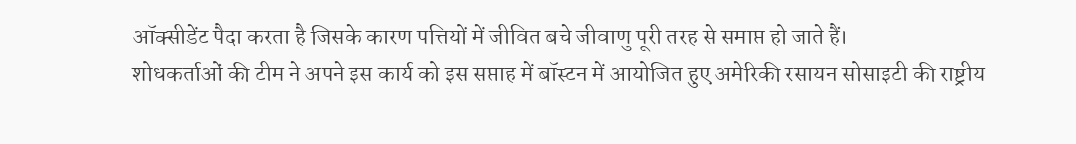ऑक्सीडेंट पैदा करता है जिसके कारण पत्तियों में जीवित बचे जीवाणु पूरी तरह से समाप्त हो जाते हैं।
शोधकर्ताओं की टीम ने अपने इस कार्य को इस सप्ताह में बॉस्टन में आयोजित हुए अमेरिकी रसायन सोसाइटी की राष्ट्रीय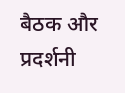बैठक और प्रदर्शनी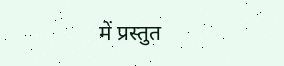में प्रस्तुत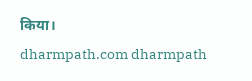किया।
dharmpath.com dharmpath